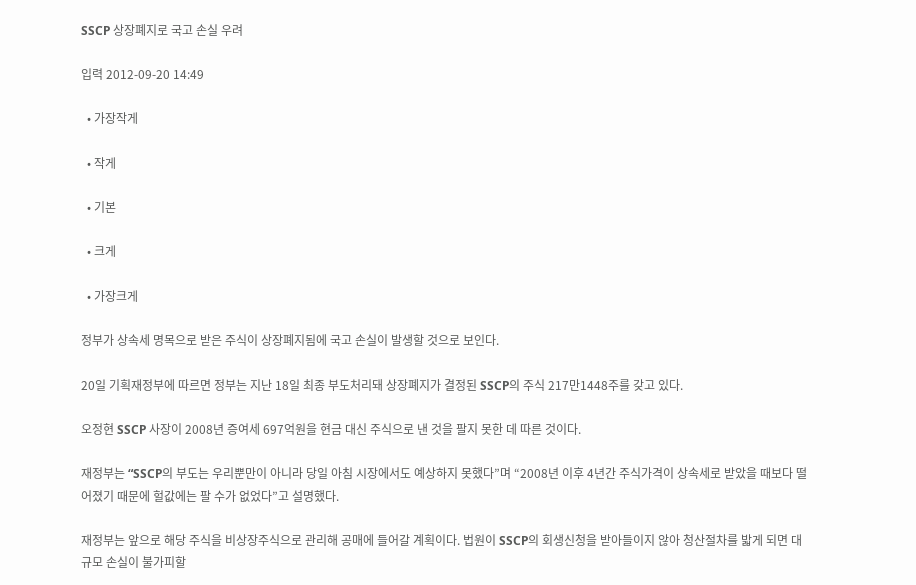SSCP 상장폐지로 국고 손실 우려

입력 2012-09-20 14:49

  • 가장작게

  • 작게

  • 기본

  • 크게

  • 가장크게

정부가 상속세 명목으로 받은 주식이 상장폐지됨에 국고 손실이 발생할 것으로 보인다.

20일 기획재정부에 따르면 정부는 지난 18일 최종 부도처리돼 상장폐지가 결정된 SSCP의 주식 217만1448주를 갖고 있다.

오정현 SSCP 사장이 2008년 증여세 697억원을 현금 대신 주식으로 낸 것을 팔지 못한 데 따른 것이다.

재정부는 “SSCP의 부도는 우리뿐만이 아니라 당일 아침 시장에서도 예상하지 못했다”며 “2008년 이후 4년간 주식가격이 상속세로 받았을 때보다 떨어졌기 때문에 헐값에는 팔 수가 없었다”고 설명했다.

재정부는 앞으로 해당 주식을 비상장주식으로 관리해 공매에 들어갈 계획이다. 법원이 SSCP의 회생신청을 받아들이지 않아 청산절차를 밟게 되면 대규모 손실이 불가피할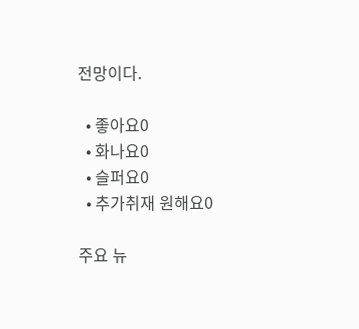전망이다.

  • 좋아요0
  • 화나요0
  • 슬퍼요0
  • 추가취재 원해요0

주요 뉴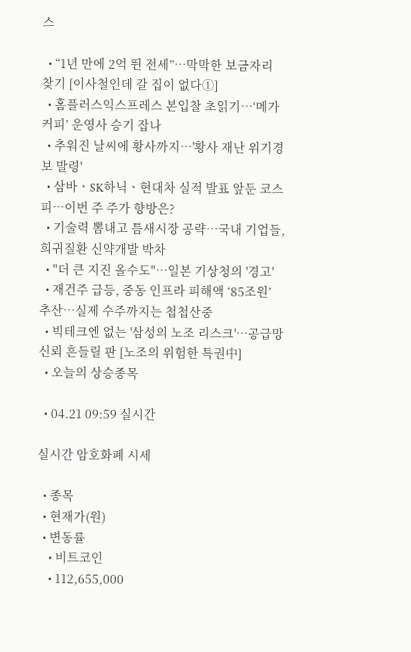스

  • “1년 만에 2억 뛴 전세”⋯막막한 보금자리 찾기 [이사철인데 갈 집이 없다①]
  • 홈플러스익스프레스 본입찰 초읽기…‘메가커피’ 운영사 승기 잡나
  • 추워진 날씨에 황사까지…'황사 재난 위기경보 발령'
  • 삼바ㆍSK하닉ㆍ현대차 실적 발표 앞둔 코스피…이번 주 주가 향방은?
  • 기술력 뽐내고 틈새시장 공략…국내 기업들, 희귀질환 신약개발 박차
  • "더 큰 지진 올수도"…일본 기상청의 '경고'
  • 재건주 급등, 중동 인프라 피해액 ‘85조원’ 추산⋯실제 수주까지는 첩첩산중
  • 빅테크엔 없는 '삼성의 노조 리스크'…공급망 신뢰 흔들릴 판 [노조의 위험한 특권中]
  • 오늘의 상승종목

  • 04.21 09:59 실시간

실시간 암호화폐 시세

  • 종목
  • 현재가(원)
  • 변동률
    • 비트코인
    • 112,655,000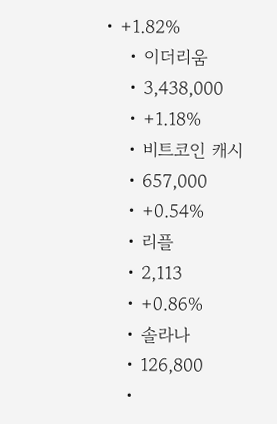• +1.82%
    • 이더리움
    • 3,438,000
    • +1.18%
    • 비트코인 캐시
    • 657,000
    • +0.54%
    • 리플
    • 2,113
    • +0.86%
    • 솔라나
    • 126,800
    •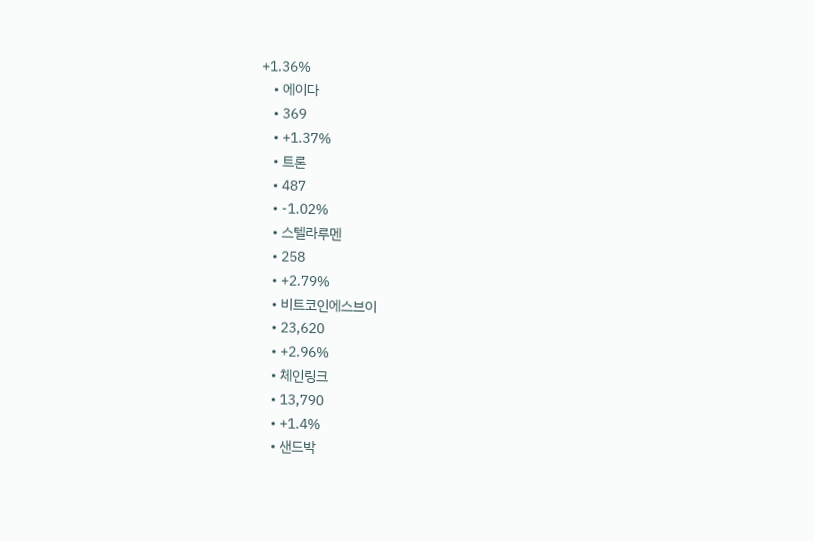+1.36%
    • 에이다
    • 369
    • +1.37%
    • 트론
    • 487
    • -1.02%
    • 스텔라루멘
    • 258
    • +2.79%
    • 비트코인에스브이
    • 23,620
    • +2.96%
    • 체인링크
    • 13,790
    • +1.4%
    • 샌드박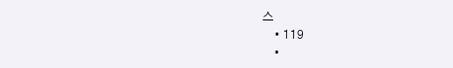스
    • 119
    •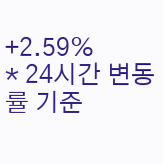+2.59%
* 24시간 변동률 기준